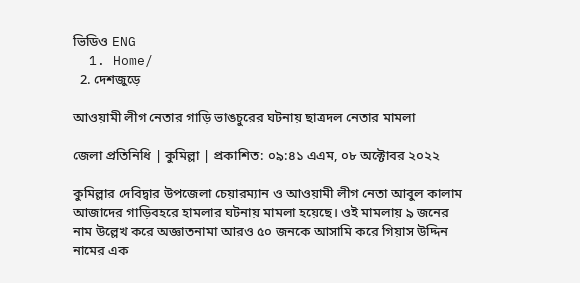ভিডিও ENG
  1. Home/
  2. দেশজুড়ে

আওয়ামী লীগ নেতার গাড়ি ভাঙচুরের ঘটনায় ছাত্রদল নেতার মামলা

জেলা প্রতিনিধি | কুমিল্লা | প্রকাশিত: ০৯:৪১ এএম, ০৮ অক্টোবর ২০২২

কুমিল্লার দেবিদ্বার উপজেলা চেয়ারম্যান ও আওয়ামী লীগ নেতা আবুল কালাম আজাদের গাড়িবহরে হামলার ঘটনায় মামলা হয়েছে। ওই মামলায় ৯ জনের নাম উল্লেখ করে অজ্ঞাতনামা আরও ৫০ জনকে আসামি করে গিয়াস উদ্দিন নামের এক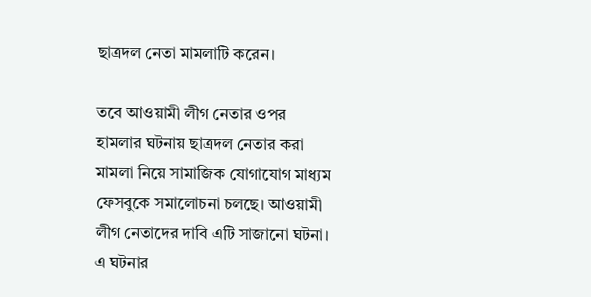ছাত্রদল নেতা মামলাটি করেন।

তবে আওয়ামী লীগ নেতার ওপর হামলার ঘটনায় ছাত্রদল নেতার করা মামলা নিয়ে সামাজিক যোগাযোগ মাধ্যম ফেসবুকে সমালোচনা চলছে। আওয়ামী লীগ নেতাদের দাবি এটি সাজানো ঘটনা। এ ঘটনার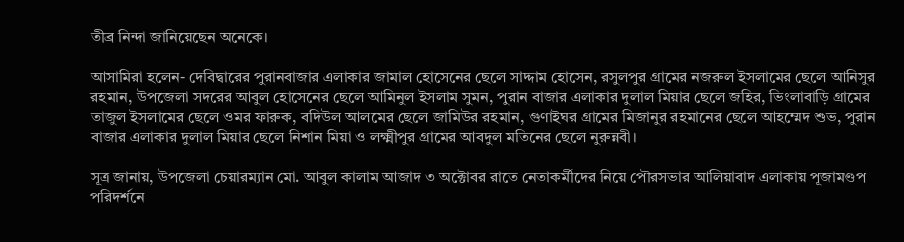তীব্র নিন্দা জানিয়েছেন অনেকে।

আসামিরা হলেন- দেবিদ্বারের পুরানবাজার এলাকার জামাল হোসেনের ছেলে সাদ্দাম হোসেন, রসুলপুর গ্রামের নজরুল ইসলামের ছেলে আনিসুর রহমান, উপজেলা সদরের আবুল হোসেনের ছেলে আমিনুল ইসলাম সুমন, পুরান বাজার এলাকার দুলাল মিয়ার ছেলে জহির, ভিংলাবাড়ি গ্রামের তাজুল ইসলামের ছেলে ওমর ফারুক, বদিউল আলমের ছেলে জামিউর রহমান, গুণাইঘর গ্রামের মিজানুর রহমানের ছেলে আহম্মেদ শুভ, পুরান বাজার এলাকার দুলাল মিয়ার ছেলে নিশান মিয়া ও লক্ষ্মীপুর গ্রামের আবদুল মতিনের ছেলে নুরুন্নবী।

সূত্র জানায়, উপজেলা চেয়ারম্যান মো. আবুল কালাম আজাদ ৩ অক্টোবর রাতে নেতাকর্মীদের নিয়ে পৌরসভার আলিয়াবাদ এলাকায় পূজামণ্ডপ পরিদর্শনে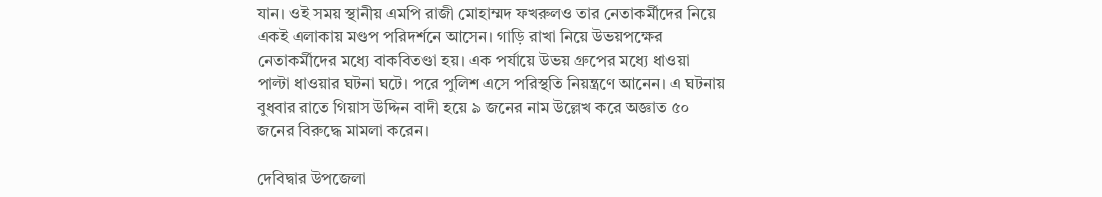যান। ওই সময় স্থানীয় এমপি রাজী মোহাম্মদ ফখরুলও তার নেতাকর্মীদের নিয়ে একই এলাকায় মণ্ডপ পরিদর্শনে আসেন। গাড়ি রাখা নিয়ে উভয়পক্ষের নেতাকর্মীদের মধ্যে বাকবিতণ্ডা হয়। এক পর্যায়ে উভয় গ্রুপের মধ্যে ধাওয়া পাল্টা ধাওয়ার ঘটনা ঘটে। পরে পুলিশ এসে পরিস্থতি নিয়ন্ত্রণে আনেন। এ ঘটনায় বুধবার রাতে গিয়াস উদ্দিন বাদী হয়ে ৯ জনের নাম উল্লেখ করে অজ্ঞাত ৫০ জনের বিরুদ্ধে মামলা করেন।

দেবিদ্বার উপজেলা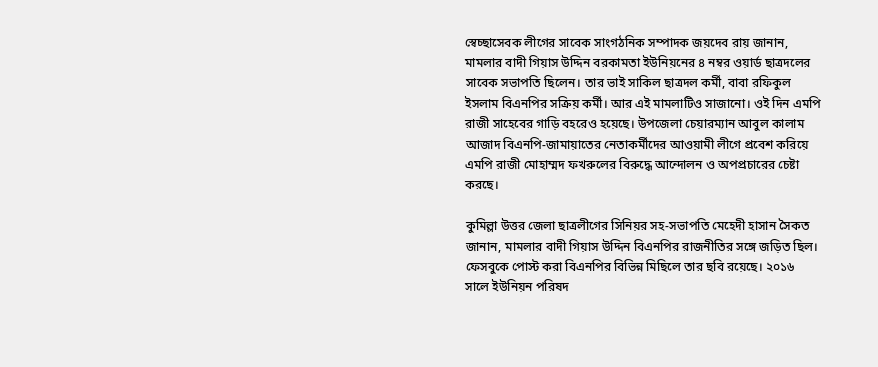স্বেচ্ছাসেবক লীগের সাবেক সাংগঠনিক সম্পাদক জয়দেব রায় জানান, মামলার বাদী গিয়াস উদ্দিন বরকামতা ইউনিয়নের ৪ নম্বর ওয়ার্ড ছাত্রদলের সাবেক সভাপতি ছিলেন। তার ভাই সাকিল ছাত্রদল কর্মী, বাবা রফিকুল ইসলাম বিএনপির সক্রিয় কর্মী। আর এই মামলাটিও সাজানো। ওই দিন এমপি রাজী সাহেবের গাড়ি বহরেও হয়েছে। উপজেলা চেয়ারম্যান আবুল কালাম আজাদ বিএনপি-জামায়াতের নেতাকর্মীদের আওয়ামী লীগে প্রবেশ করিয়ে এমপি রাজী মোহাম্মদ ফখরুলের বিরুদ্ধে আন্দোলন ও অপপ্রচারের চেষ্টা করছে।

কুমিল্লা উত্তর জেলা ছাত্রলীগের সিনিয়র সহ-সভাপতি মেহেদী হাসান সৈকত জানান, মামলার বাদী গিয়াস উদ্দিন বিএনপির রাজনীতির সঙ্গে জড়িত ছিল। ফেসবুকে পোস্ট করা বিএনপির বিভিন্ন মিছিলে তার ছবি রয়েছে। ২০১৬ সালে ইউনিয়ন পরিষদ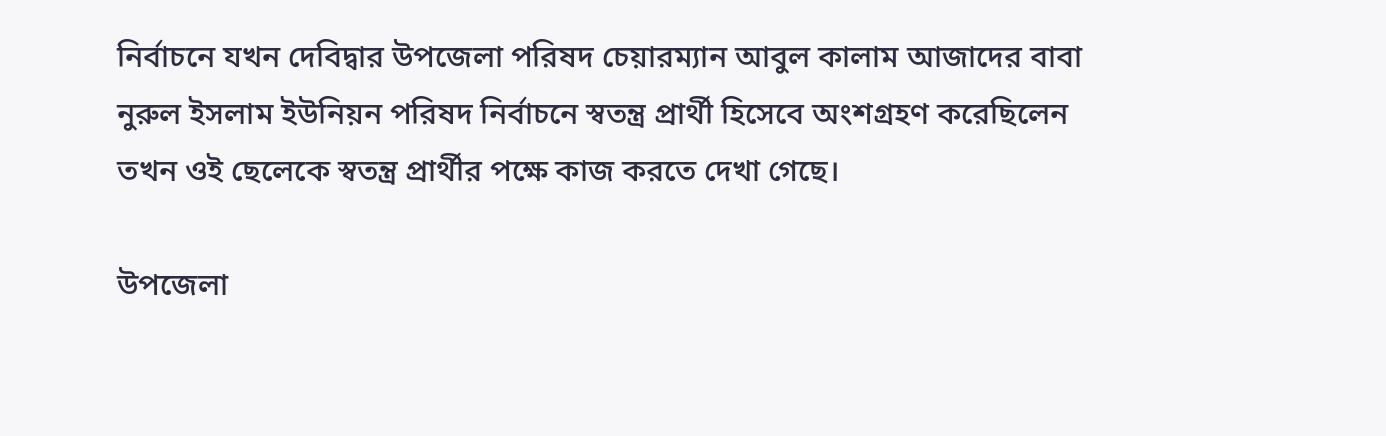নির্বাচনে যখন দেবিদ্বার উপজেলা পরিষদ চেয়ারম্যান আবুল কালাম আজাদের বাবা নুরুল ইসলাম ইউনিয়ন পরিষদ নির্বাচনে স্বতন্ত্র প্রার্থী হিসেবে অংশগ্রহণ করেছিলেন তখন ওই ছেলেকে স্বতন্ত্র প্রার্থীর পক্ষে কাজ করতে দেখা গেছে।

উপজেলা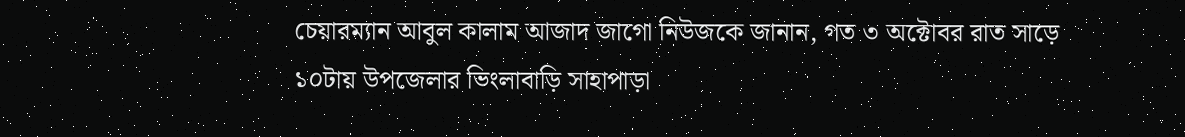চেয়ারম্যান আবুল কালাম আজাদ জাগো নিউজকে জানান, গত ৩ অক্টোবর রাত সাড়ে ১০টায় উপজেলার ভিংলাবাড়ি সাহাপাড়া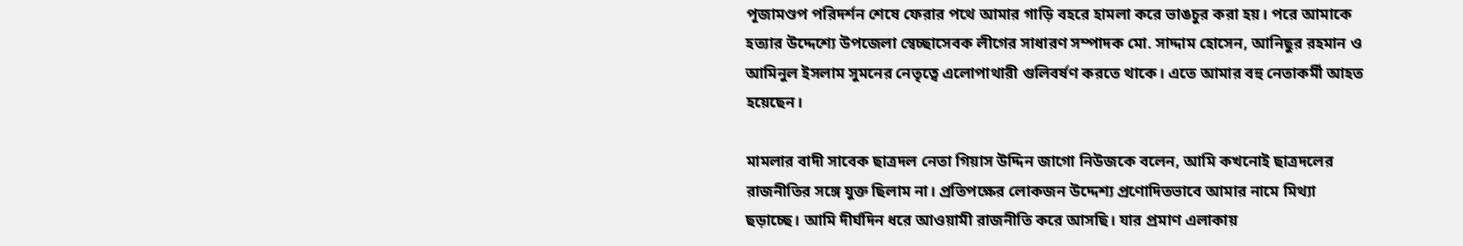পূজামণ্ডপ পরিদর্শন শেষে ফেরার পথে আমার গাড়ি বহরে হামলা করে ভাঙচুর করা হয়। পরে আমাকে হত্যার উদ্দেশ্যে উপজেলা স্বেচ্ছাসেবক লীগের সাধারণ সম্পাদক মো. সাদ্দাম হোসেন, আনিছুর রহমান ও আমিনুল ইসলাম সুমনের নেতৃত্বে এলোপাথারী গুলিবর্ষণ করতে থাকে। এতে আমার বহু নেতাকর্মী আহত হয়েছেন।

মামলার বাদী সাবেক ছাত্রদল নেতা গিয়াস উদ্দিন জাগো নিউজকে বলেন, আমি কখনোই ছাত্রদলের রাজনীতির সঙ্গে যুক্ত ছিলাম না। প্রতিপক্ষের লোকজন উদ্দেশ্য প্রণোদিতভাবে আমার নামে মিথ্যা ছড়াচ্ছে। আমি দীর্ঘদিন ধরে আওয়ামী রাজনীতি করে আসছি। যার প্রমাণ এলাকায়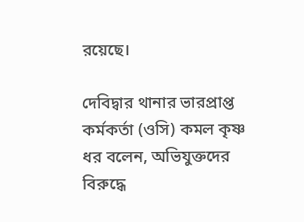রয়েছে।

দেবিদ্বার থানার ভারপ্রাপ্ত কর্মকর্তা (ওসি) কমল কৃষ্ণ ধর বলেন, অভিযুক্তদের বিরুদ্ধে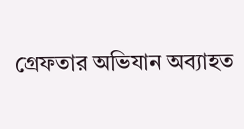গ্রেফতার অভিযান অব্যাহত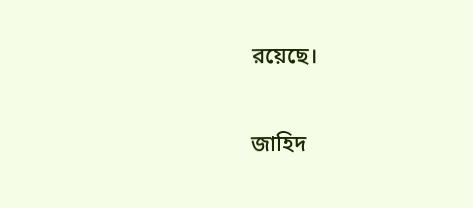রয়েছে।

জাহিদ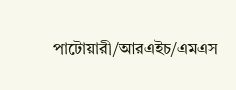পাটোয়ারী/আরএইচ/এমএস